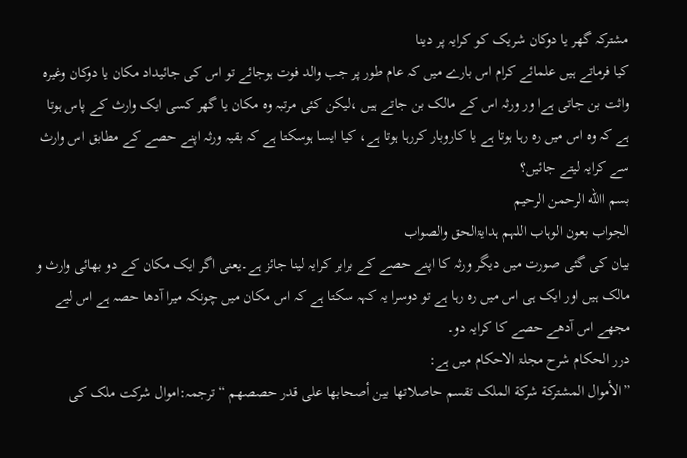مشترکہ گھر یا دوکان شریک کو کرایہ پر دینا
کیا فرماتے ہیں علمائے کرام اس بارے میں کہ عام طور پر جب والد فوت ہوجائے تو اس کی جائیداد مکان یا دوکان وغیرہ واثت بن جاتی ہےا ور ورثہ اس کے مالک بن جاتے ہیں ،لیکن کئی مرتبہ وہ مکان یا گھر کسی ایک وارث کے پاس ہوتا ہے کہ وہ اس میں رہ رہا ہوتا ہے یا کاروبار کررہا ہوتا ہے، کیا ایسا ہوسکتا ہے کہ بقیہ ورثہ اپنے حصے کے مطابق اس وارث سے کرایہ لیتے جائیں؟
بسم االله الرحمن الرحیم
الجواب بعون الوہاب اللہم ہدایۃالحق والصواب
بیان کی گئی صورت میں دیگر ورثہ کا اپنے حصے کے برابر کرایہ لینا جائز ہے۔یعنی اگر ایک مکان کے دو بھائی وارث و مالک ہیں اور ایک ہی اس میں رہ رہا ہے تو دوسرا یہ کہہ سکتا ہے کہ اس مکان میں چونکہ میرا آدھا حصہ ہے اس لیے مجھے اس آدھے حصے کا کرایہ دو۔
درر الحکام شرح مجلۃ الاحکام میں ہے:
”الأموال المشترکة شرکة الملک تقسم حاصلاتها بین أصحابها علی قدر حصصهم “ ترجمہ:اموال شرکت ملک کی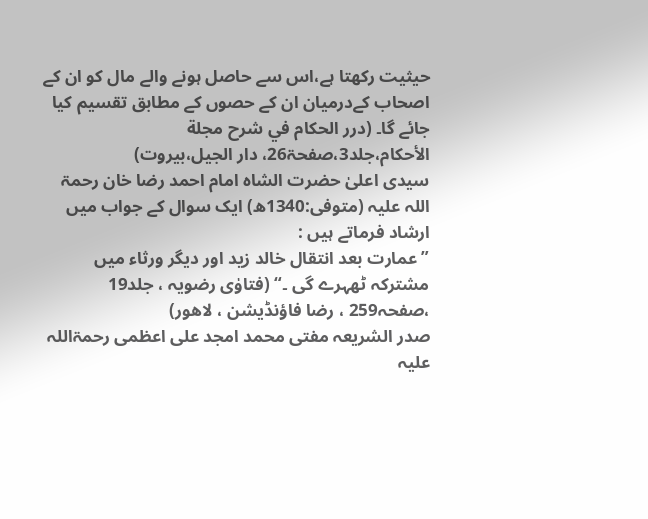حیثیت رکھتا ہے،اس سے حاصل ہونے والے مال کو ان کے اصحاب کےدرمیان ان کے حصوں کے مطابق تقسیم کیا جائے گا۔ (درر الحكام في شرح مجلة الأحكام،جلد3،صفحۃ26، دار الجيل،بیروت)
سیدی اعلیٰ حضرت الشاہ امام احمد رضا خان رحمۃ اللہ علیہ (متوفی:1340ھ) ایک سوال کے جواب میں ارشاد فرماتے ہیں :
” عمارت بعد انتقال خالد زید اور دیگر ورثاء میں مشترکہ ٹھہرے گی ۔“ (فتاوٰی رضویہ ، جلد19 ،صفحہ259 ، رضا فاؤنڈیشن ، لاھور)
صدر الشریعہ مفتی محمد امجد علی اعظمی رحمۃاللہ علیہ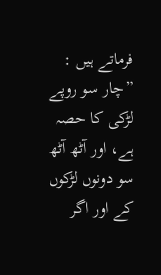فرماتے ہیں :
”چار سو روپے لڑکی کا حصہ ہے، اور آٹھ آٹھ سو دونوں لڑکوں کے اور اگر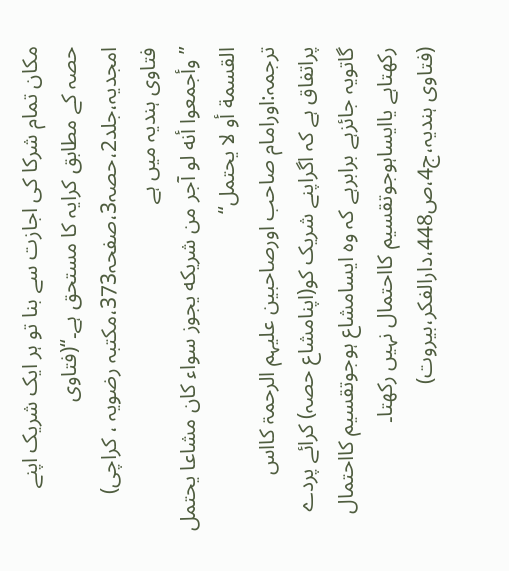مکان تمام شرکا کی اجازت سے بنا تو ہر ایک شریک اپنے حصہ کے مطابق کرایہ کا مستحق ہے۔“(فتاوی امجدیہ،جلد2،حصہ3،صفحہ373،مکتبہ رضویہ ، کراچی)
فتاوی ہندیہ میں ہے
”وأجمعوا أنه لو آجر من شريكه يجوز سواء كان مشاعا يحتمل القسمة أو لا يحتمل“
ترجمہ:اورامام صاحب اورصاحبین علیہم الرحمۃ کااس پراتفاق ہے کہ اگراپنے شریک کو(اپنامشاع حصہ) کرائے پردے گاتویہ جائزہے برابرہے کہ وہ ایسامشاع ہوجوتقسیم کااحتمال رکھتاہے یاایساہوجوتقسیم کااحتمال نہیں رکھتا۔
(فتاوی ہندیہ،ج4،ص448،دارالفکر،بیروت)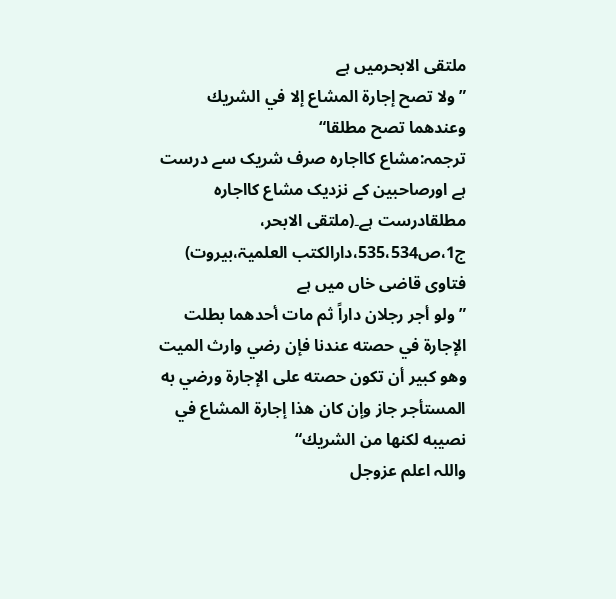ملتقی الابحرمیں ہے
”ولا تصح إجارة المشاع إلا في الشريك وعندهما تصح مطلقا“
ترجمہ:مشاع کااجارہ صرف شریک سے درست ہے اورصاحبین کے نزدیک مشاع کااجارہ مطلقادرست ہے۔(ملتقی الابحر، ج1،ص535،534،دارالکتب العلمیۃ،بیروت)
فتاوی قاضی خاں میں ہے
” ولو أجر رجلان داراً ثم مات أحدهما بطلت الإجارة في حصته عندنا فإن رضي وارث الميت وهو كبير أن تكون حصته على الإجارة ورضي به المستأجر جاز وإن كان هذا إجارة المشاع في نصيبه لكنها من الشريك“
واللہ اعلم عزوجل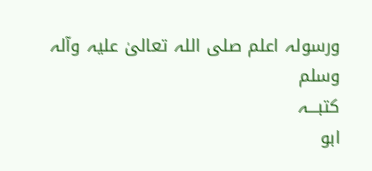ورسولہ اعلم صلی اللہ تعالیٰ علیہ وآلہ وسلم
کتبـــہ
ابو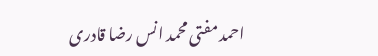احمد مفتی محمد انس رضا قادری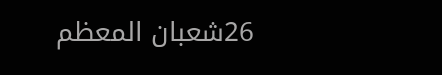26شعبان المعظم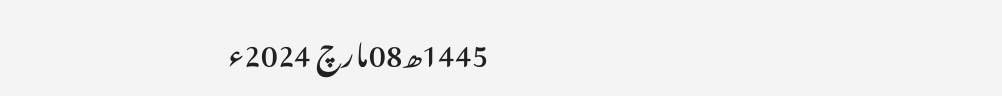1445ھ08مارچ 2024ء